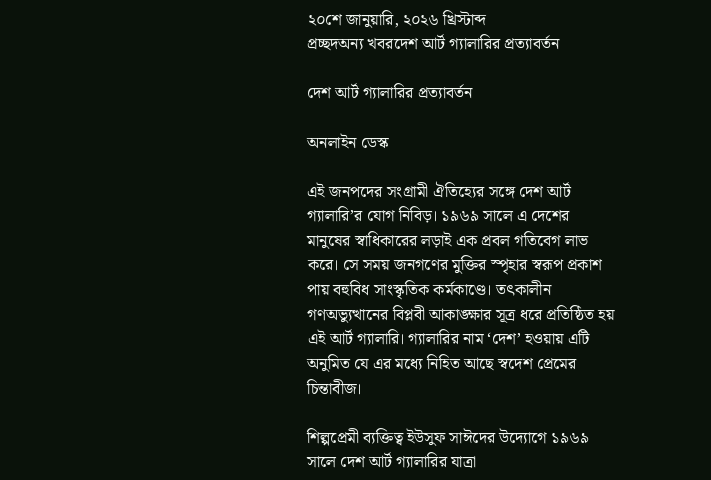২০শে জানুয়ারি, ২০২৬ খ্রিস্টাব্দ
প্রচ্ছদঅন্য খবরদেশ আর্ট গ্যালারির প্রত্যাবর্তন

দেশ আর্ট গ্যালারির প্রত্যাবর্তন

অনলাইন ডেস্ক

এই জনপদের সংগ্রামী ঐতিহ্যের সঙ্গে দেশ আর্ট গ্যালারি’র যোগ নিবিড়। ১৯৬৯ সালে এ দেশের মানুষের স্বাধিকারের লড়াই এক প্রবল গতিবেগ লাভ করে। সে সময় জনগণের মুক্তির স্পৃহার স্বরূপ প্রকাশ পায় বহুবিধ সাংস্কৃতিক কর্মকাণ্ডে। তৎকালীন গণঅভ্যুত্থানের বিপ্লবী আকাঙ্ক্ষার সূত্র ধরে প্রতিষ্ঠিত হয় এই আর্ট গ্যালারি। গ্যালারির নাম ‘দেশ’ হওয়ায় এটি অনুমিত যে এর মধ্যে নিহিত আছে স্বদেশ প্রেমের চিন্তাবীজ।

শিল্পপ্রেমী ব্যক্তিত্ব ইউসুফ সাঈদের উদ্যোগে ১৯৬৯ সালে দেশ আর্ট গ্যালারির যাত্রা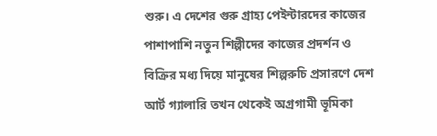শুরু। এ দেশের গুরু গ্রাহ্য পেইন্টারদের কাজের পাশাপাশি নতুন শিল্পীদের কাজের প্রদর্শন ও বিক্রির মধ্য দিয়ে মানুষের শিল্পরুচি প্রসারণে দেশ আর্ট গ্যালারি তখন থেকেই অগ্রগামী ভূমিকা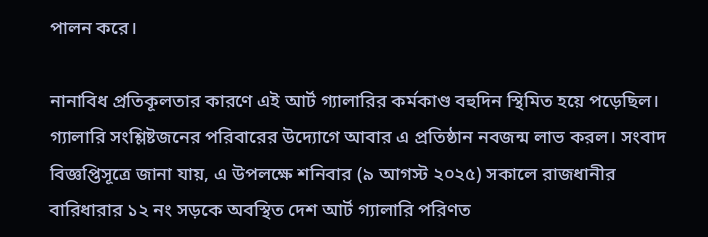পালন করে।

নানাবিধ প্রতিকূলতার কারণে এই আর্ট গ্যালারির কর্মকাণ্ড বহুদিন স্থিমিত হয়ে পড়েছিল। গ্যালারি সংশ্লিষ্টজনের পরিবারের উদ্যোগে আবার এ প্রতিষ্ঠান নবজন্ম লাভ করল। সংবাদ বিজ্ঞপ্তিসূত্রে জানা যায়, এ উপলক্ষে শনিবার (৯ আগস্ট ২০২৫) সকালে রাজধানীর বারিধারার ১২ নং সড়কে অবস্থিত দেশ আর্ট গ্যালারি পরিণত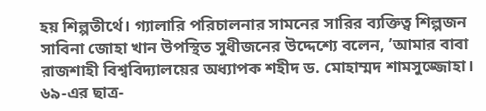হয় শিল্পতীর্থে। গ্যালারি পরিচালনার সামনের সারির ব্যক্তিত্ব শিল্পজন সাবিনা জোহা খান উপস্থিত সুধীজনের উদ্দেশ্যে বলেন, ’আমার বাবা রাজশাহী বিশ্ববিদ্যালয়ের অধ্যাপক শহীদ ড. মোহাম্মদ শামসুজ্জোহা। ৬৯-এর ছাত্র-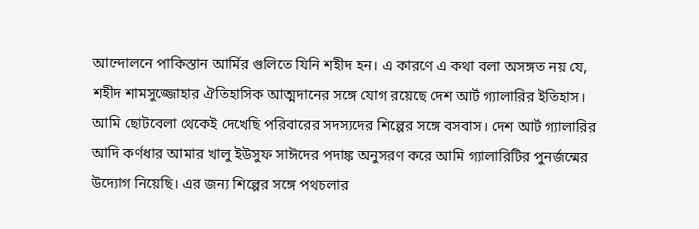আন্দোলনে পাকিস্তান আর্মির গুলিতে যিনি শহীদ হন। এ কারণে এ কথা বলা অসঙ্গত নয় যে, শহীদ শামসুজ্জোহার ঐতিহাসিক আত্মদানের সঙ্গে যোগ রয়েছে দেশ আর্ট গ্যালারির ইতিহাস। আমি ছোটবেলা থেকেই দেখেছি পরিবারের সদস্যদের শিল্পের সঙ্গে বসবাস। দেশ আর্ট গ্যালারির আদি কর্ণধার আমার খালু ইউসুফ সাঈদের পদাঙ্ক অনুসরণ করে আমি গ্যালারিটির পুনর্জন্মের উদ্যোগ নিয়েছি। এর জন্য শিল্পের সঙ্গে পথচলার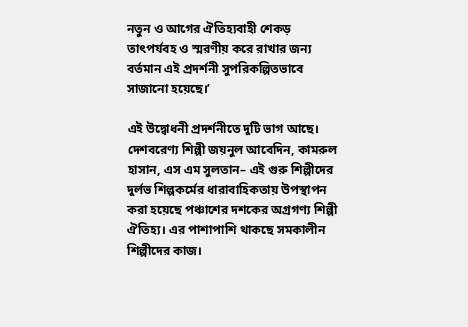নতুন ও আগের ঐতিহ্যবাহী শেকড় তাৎপর্যবহ ও স্মরণীয় করে রাখার জন্য বর্তমান এই প্রদর্শনী সুপরিকল্পিতভাবে সাজানো হয়েছে।’

এই উদ্বোধনী প্রদর্শনীতে দুটি ভাগ আছে। দেশবরেণ্য শিল্পী জয়নুল আবেদিন, কামরুল হাসান, এস এম সুলতান– এই গুরু শিল্পীদের দুর্লভ শিল্পকর্মের ধারাবাহিকতায় উপস্থাপন করা হয়েছে পঞ্চাশের দশকের অগ্রগণ্য শিল্পী ঐতিহ্য। এর পাশাপাশি থাকছে সমকালীন শিল্পীদের কাজ।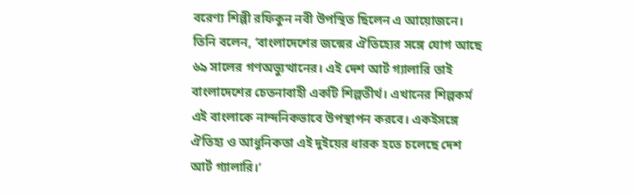বরেণ্য শিল্পী রফিকুন নবী উপস্থিত ছিলেন এ আয়োজনে। তিনি বলেন, ‘বাংলাদেশের জন্মের ঐতিহ্যের সঙ্গে যোগ আছে ৬৯ সালের গণঅভ্যুত্থানের। এই দেশ আর্ট গ্যালারি তাই বাংলাদেশের চেতনাবাহী একটি শিল্পতীর্থ। এখানের শিল্পকর্ম এই বাংলাকে নান্দনিকভাবে উপস্থাপন করবে। একইসঙ্গে ঐতিহ্য ও আধুনিকতা এই দুইয়ের ধারক হতে চলেছে দেশ আর্ট গ্যালারি।’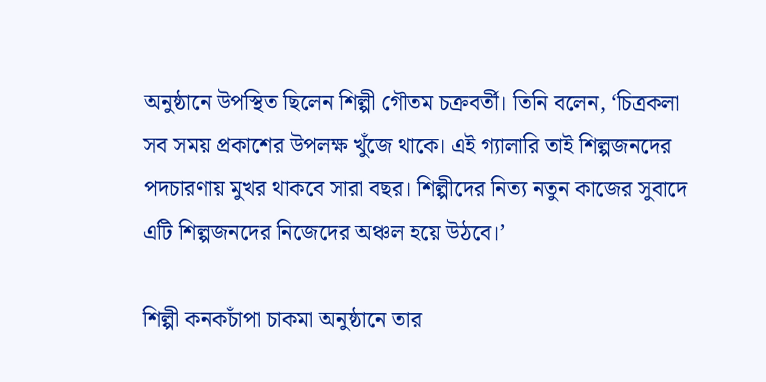অনুষ্ঠানে উপস্থিত ছিলেন শিল্পী গৌতম চক্রবর্তী। তিনি বলেন, ‘চিত্রকলা সব সময় প্রকাশের উপলক্ষ খুঁজে থাকে। এই গ্যালারি তাই শিল্পজনদের পদচারণায় মুখর থাকবে সারা বছর। শিল্পীদের নিত্য নতুন কাজের সুবাদে এটি শিল্পজনদের নিজেদের অঞ্চল হয়ে উঠবে।’

শিল্পী কনকচাঁপা চাকমা অনুষ্ঠানে তার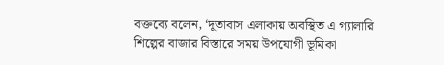বক্তব্যে বলেন, ‘দূতাবাস এলাকায় অবস্থিত এ গ্যালারি শিল্পের বাজার বিস্তারে সময় উপযোগী ভূমিকা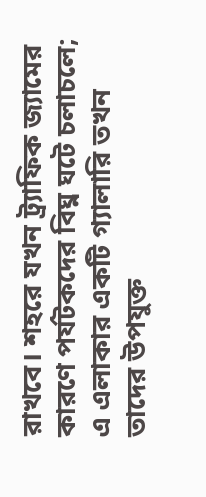রাখবে। শহরে যখন ট্র্যাফিক জ্যামের কারণে পর্যটকদের বিঘ্ন ঘটে চলাচলে; এ এলাকার একটি গ্যালারি তখন তাদের উপযুক্ত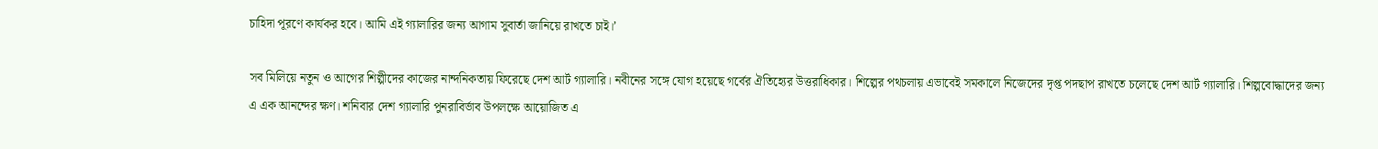চাহিদা পূরণে কার্যকর হবে। আমি এই গ্যালারির জন্য আগাম সুবার্তা জানিয়ে রাখতে চাই।’

সব মিলিয়ে নতুন ও আগের শিল্পীদের কাজের নান্দনিকতায় ফিরেছে দেশ আর্ট গ্যালারি। নবীনের সঙ্গে যোগ হয়েছে গর্বের ঐতিহ্যের উত্তরাধিকার। শিল্পের পথচলায় এভাবেই সমকালে নিজেদের দৃপ্ত পদছাপ রাখতে চলেছে দেশ আর্ট গ্যালারি। শিল্পবোদ্ধাদের জন্য এ এক আনন্দের ক্ষণ। শনিবার দেশ গ্যালারি পুনরাবির্ভাব উপলক্ষে আয়োজিত এ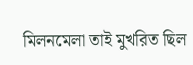মিলনমেলা তাই মুখরিত ছিল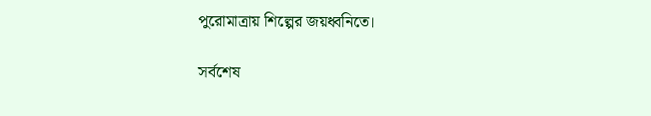পুরোমাত্রায় শিল্পের জয়ধ্বনিতে।

সর্বশেষ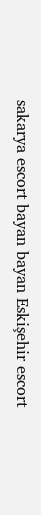sakarya escort bayan bayan Eskişehir escort